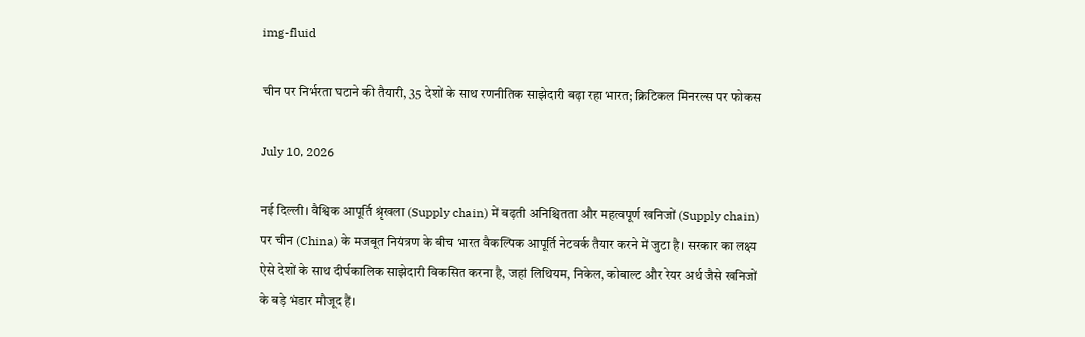img-fluid

चीन पर निर्भरता घटाने की तैयारी, 35 देशों के साथ रणनीतिक साझेदारी बढ़ा रहा भारत; क्रिटिकल मिनरल्स पर फोकस

July 10, 2026

नई दिल्ली। वैश्विक आपूर्ति श्रृंखला (Supply chain) में बढ़ती अनिश्चितता और महत्वपूर्ण खनिजों (Supply chain) पर चीन (China) के मजबूत नियंत्रण के बीच भारत वैकल्पिक आपूर्ति नेटवर्क तैयार करने में जुटा है। सरकार का लक्ष्य ऐसे देशों के साथ दीर्घकालिक साझेदारी विकसित करना है, जहां लिथियम, निकेल, कोबाल्ट और रेयर अर्थ जैसे खनिजों के बड़े भंडार मौजूद हैं।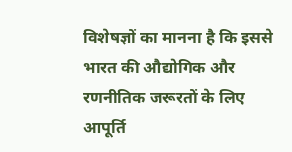विशेषज्ञों का मानना है कि इससे भारत की औद्योगिक और रणनीतिक जरूरतों के लिए आपूर्ति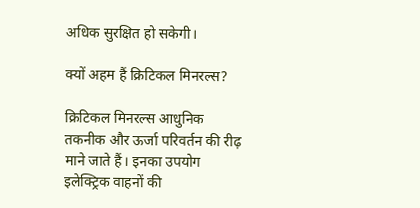अधिक सुरक्षित हो सकेगी।

क्यों अहम हैं क्रिटिकल मिनरल्स?

क्रिटिकल मिनरल्स आधुनिक तकनीक और ऊर्जा परिवर्तन की रीढ़ माने जाते हैं। इनका उपयोग इलेक्ट्रिक वाहनों की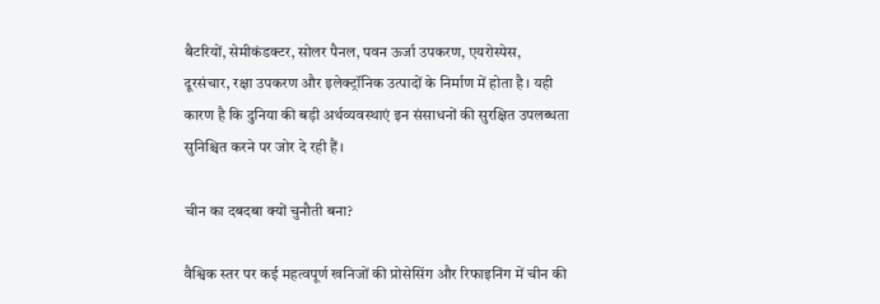बैटरियों, सेमीकंडक्टर, सोलर पैनल, पवन ऊर्जा उपकरण, एयरोस्पेस, दूरसंचार, रक्षा उपकरण और इलेक्ट्रॉनिक उत्पादों के निर्माण में होता है। यही कारण है कि दुनिया की बड़ी अर्थव्यवस्थाएं इन संसाधनों की सुरक्षित उपलब्धता सुनिश्चित करने पर जोर दे रही हैं।

चीन का दबदबा क्यों चुनौती बना?

वैश्विक स्तर पर कई महत्वपूर्ण खनिजों की प्रोसेसिंग और रिफाइनिंग में चीन की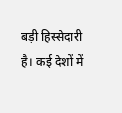बड़ी हिस्सेदारी है। कई देशों में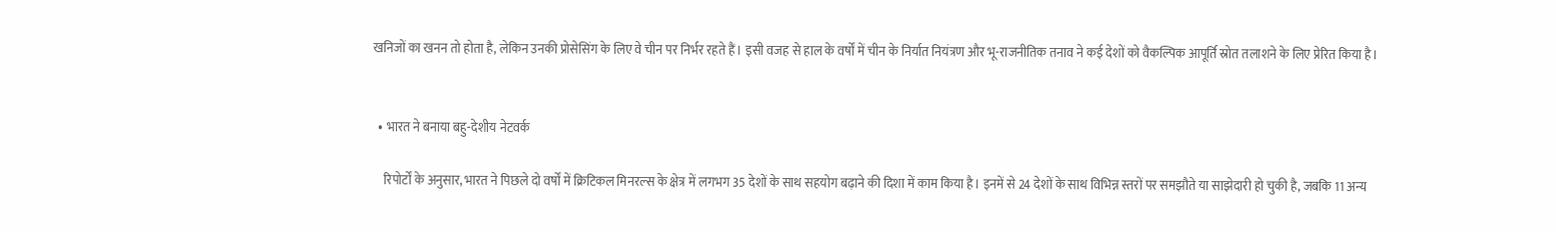खनिजों का खनन तो होता है, लेकिन उनकी प्रोसेसिंग के लिए वे चीन पर निर्भर रहते हैं। इसी वजह से हाल के वर्षों में चीन के निर्यात नियंत्रण और भू-राजनीतिक तनाव ने कई देशों को वैकल्पिक आपूर्ति स्रोत तलाशने के लिए प्रेरित किया है।


  • भारत ने बनाया बहु-देशीय नेटवर्क

    रिपोर्टों के अनुसार, भारत ने पिछले दो वर्षों में क्रिटिकल मिनरल्स के क्षेत्र में लगभग 35 देशों के साथ सहयोग बढ़ाने की दिशा में काम किया है। इनमें से 24 देशों के साथ विभिन्न स्तरों पर समझौते या साझेदारी हो चुकी है, जबकि 11 अन्य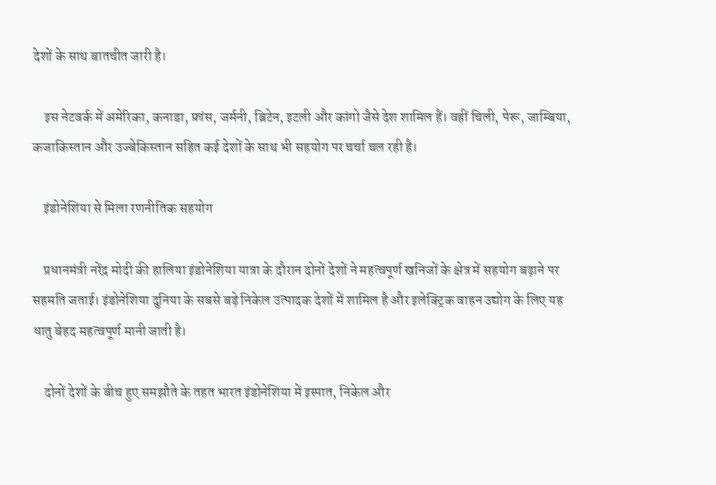देशों के साथ बातचीत जारी है।

    इस नेटवर्क में अमेरिका, कनाडा, फ्रांस, जर्मनी, ब्रिटेन, इटली और कांगो जैसे देश शामिल हैं। वहीं चिली, पेरू, जाम्बिया, कजाकिस्तान और उज्बेकिस्तान सहित कई देशों के साथ भी सहयोग पर चर्चा चल रही है।

    इंडोनेशिया से मिला रणनीतिक सहयोग

    प्रधानमंत्री नरेंद्र मोदी की हालिया इंडोनेशिया यात्रा के दौरान दोनों देशों ने महत्वपूर्ण खनिजों के क्षेत्र में सहयोग बढ़ाने पर सहमति जताई। इंडोनेशिया दुनिया के सबसे बड़े निकेल उत्पादक देशों में शामिल है और इलेक्ट्रिक वाहन उद्योग के लिए यह धातु बेहद महत्वपूर्ण मानी जाती है।

    दोनों देशों के बीच हुए समझौते के तहत भारत इंडोनेशिया में इस्पात, निकेल और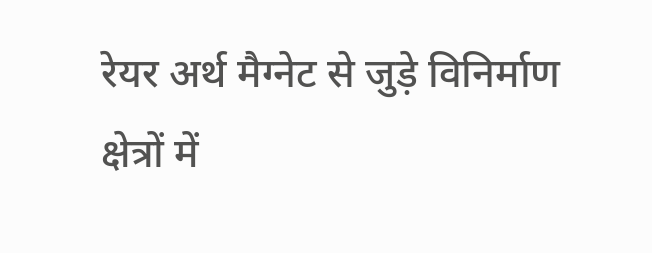रेयर अर्थ मैग्नेट से जुड़े विनिर्माण क्षेत्रों में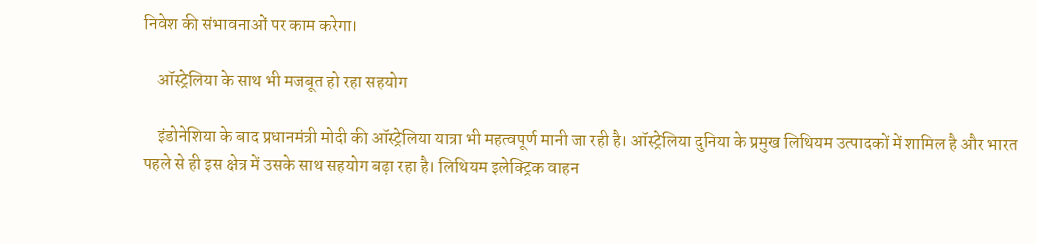निवेश की संभावनाओं पर काम करेगा।

    ऑस्ट्रेलिया के साथ भी मजबूत हो रहा सहयोग

    इंडोनेशिया के बाद प्रधानमंत्री मोदी की ऑस्ट्रेलिया यात्रा भी महत्वपूर्ण मानी जा रही है। ऑस्ट्रेलिया दुनिया के प्रमुख लिथियम उत्पादकों में शामिल है और भारत पहले से ही इस क्षेत्र में उसके साथ सहयोग बढ़ा रहा है। लिथियम इलेक्ट्रिक वाहन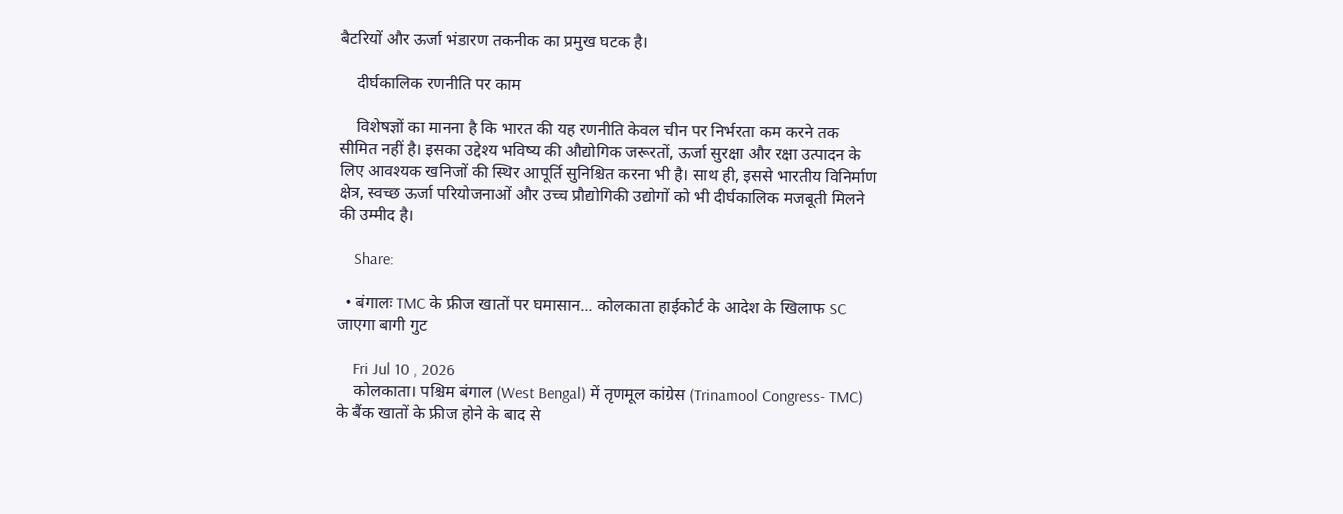बैटरियों और ऊर्जा भंडारण तकनीक का प्रमुख घटक है।

    दीर्घकालिक रणनीति पर काम

    विशेषज्ञों का मानना है कि भारत की यह रणनीति केवल चीन पर निर्भरता कम करने तक सीमित नहीं है। इसका उद्देश्य भविष्य की औद्योगिक जरूरतों, ऊर्जा सुरक्षा और रक्षा उत्पादन के लिए आवश्यक खनिजों की स्थिर आपूर्ति सुनिश्चित करना भी है। साथ ही, इससे भारतीय विनिर्माण क्षेत्र, स्वच्छ ऊर्जा परियोजनाओं और उच्च प्रौद्योगिकी उद्योगों को भी दीर्घकालिक मजबूती मिलने की उम्मीद है।

    Share:

  • बंगालः TMC के फ्रीज खातों पर घमासान... कोलकाता हाईकोर्ट के आदेश के खिलाफ SC जाएगा बागी गुट

    Fri Jul 10 , 2026
    कोलकाता। पश्चिम बंगाल (West Bengal) में तृणमूल कांग्रेस (Trinamool Congress- TMC) के बैंक खातों के फ्रीज होने के बाद से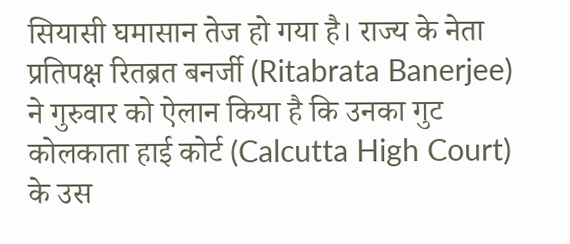सियासी घमासान तेज हो गया है। राज्य के नेता प्रतिपक्ष रितब्रत बनर्जी (Ritabrata Banerjee) ने गुरुवार को ऐलान किया है कि उनका गुट कोलकाता हाई कोर्ट (Calcutta High Court) के उस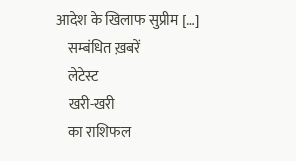आदेश के खिलाफ सुप्रीम […]
    सम्बंधित ख़बरें
    लेटेस्ट
    खरी-खरी
    का राशिफल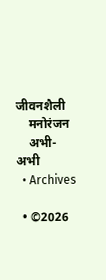जीवनशैली
    मनोरंजन
    अभी-अभी
  • Archives

  • ©2026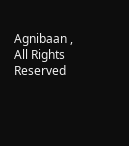Agnibaan , All Rights Reserved